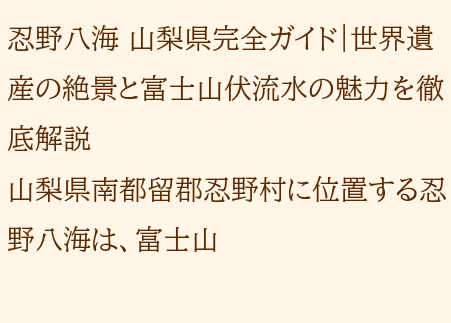忍野八海 山梨県完全ガイド|世界遺産の絶景と富士山伏流水の魅力を徹底解説
山梨県南都留郡忍野村に位置する忍野八海は、富士山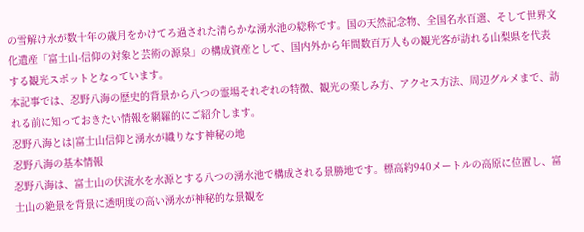の雪解け水が数十年の歳月をかけてろ過された清らかな湧水池の総称です。国の天然記念物、全国名水百選、そして世界文化遺産「富士山-信仰の対象と芸術の源泉」の構成資産として、国内外から年間数百万人もの観光客が訪れる山梨県を代表する観光スポットとなっています。
本記事では、忍野八海の歴史的背景から八つの霊場それぞれの特徴、観光の楽しみ方、アクセス方法、周辺グルメまで、訪れる前に知っておきたい情報を網羅的にご紹介します。
忍野八海とは|富士山信仰と湧水が織りなす神秘の地
忍野八海の基本情報
忍野八海は、富士山の伏流水を水源とする八つの湧水池で構成される景勝地です。標高約940メートルの高原に位置し、富士山の絶景を背景に透明度の高い湧水が神秘的な景観を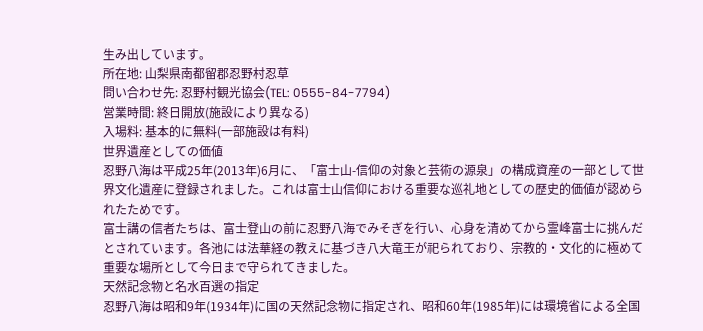生み出しています。
所在地: 山梨県南都留郡忍野村忍草
問い合わせ先: 忍野村観光協会(TEL: 0555-84-7794)
営業時間: 終日開放(施設により異なる)
入場料: 基本的に無料(一部施設は有料)
世界遺産としての価値
忍野八海は平成25年(2013年)6月に、「富士山-信仰の対象と芸術の源泉」の構成資産の一部として世界文化遺産に登録されました。これは富士山信仰における重要な巡礼地としての歴史的価値が認められたためです。
富士講の信者たちは、富士登山の前に忍野八海でみそぎを行い、心身を清めてから霊峰富士に挑んだとされています。各池には法華経の教えに基づき八大竜王が祀られており、宗教的・文化的に極めて重要な場所として今日まで守られてきました。
天然記念物と名水百選の指定
忍野八海は昭和9年(1934年)に国の天然記念物に指定され、昭和60年(1985年)には環境省による全国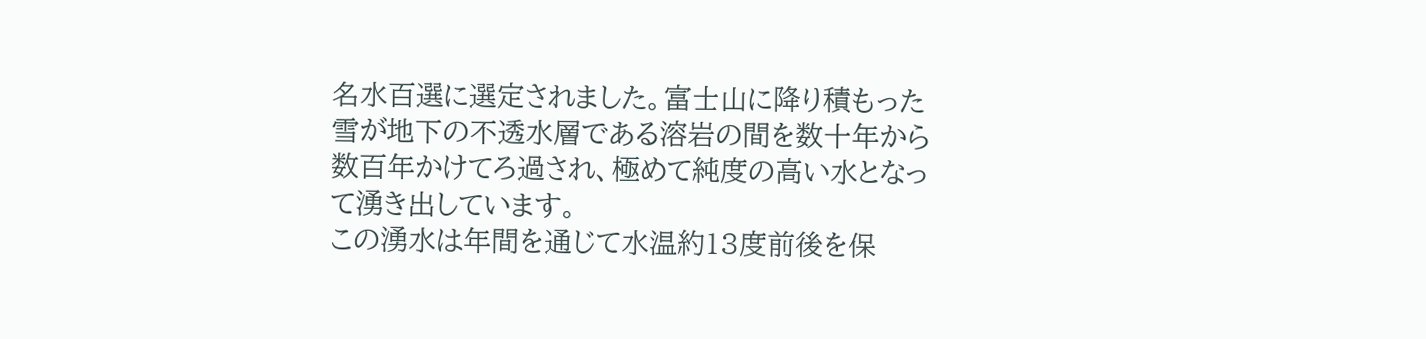名水百選に選定されました。富士山に降り積もった雪が地下の不透水層である溶岩の間を数十年から数百年かけてろ過され、極めて純度の高い水となって湧き出しています。
この湧水は年間を通じて水温約13度前後を保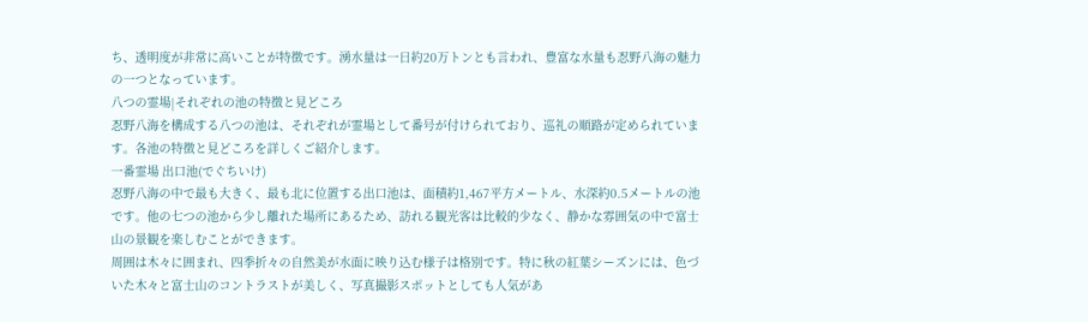ち、透明度が非常に高いことが特徴です。湧水量は一日約20万トンとも言われ、豊富な水量も忍野八海の魅力の一つとなっています。
八つの霊場|それぞれの池の特徴と見どころ
忍野八海を構成する八つの池は、それぞれが霊場として番号が付けられており、巡礼の順路が定められています。各池の特徴と見どころを詳しくご紹介します。
一番霊場 出口池(でぐちいけ)
忍野八海の中で最も大きく、最も北に位置する出口池は、面積約1,467平方メートル、水深約0.5メートルの池です。他の七つの池から少し離れた場所にあるため、訪れる観光客は比較的少なく、静かな雰囲気の中で富士山の景観を楽しむことができます。
周囲は木々に囲まれ、四季折々の自然美が水面に映り込む様子は格別です。特に秋の紅葉シーズンには、色づいた木々と富士山のコントラストが美しく、写真撮影スポットとしても人気があ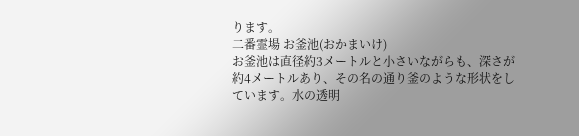ります。
二番霊場 お釜池(おかまいけ)
お釜池は直径約3メートルと小さいながらも、深さが約4メートルあり、その名の通り釜のような形状をしています。水の透明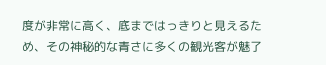度が非常に高く、底まではっきりと見えるため、その神秘的な青さに多くの観光客が魅了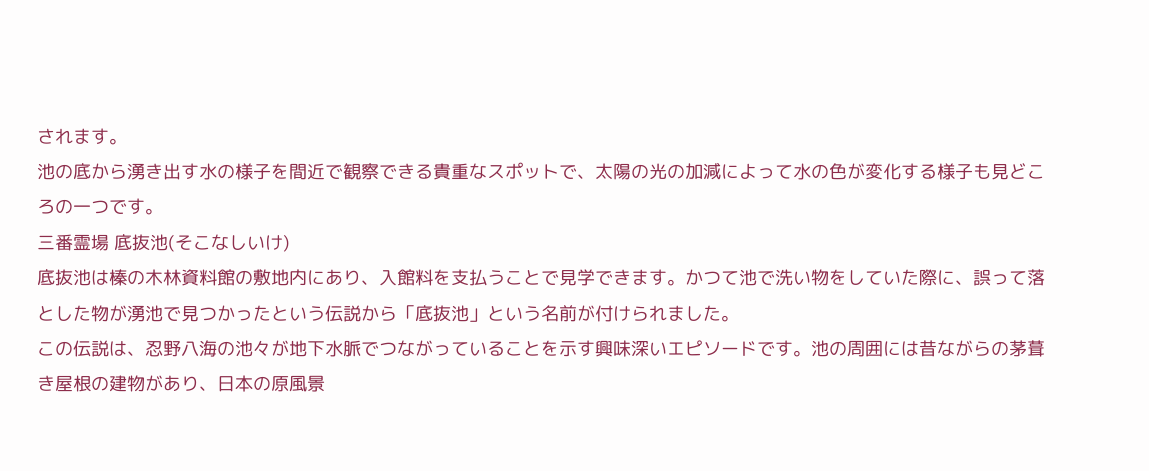されます。
池の底から湧き出す水の様子を間近で観察できる貴重なスポットで、太陽の光の加減によって水の色が変化する様子も見どころの一つです。
三番霊場 底抜池(そこなしいけ)
底抜池は榛の木林資料館の敷地内にあり、入館料を支払うことで見学できます。かつて池で洗い物をしていた際に、誤って落とした物が湧池で見つかったという伝説から「底抜池」という名前が付けられました。
この伝説は、忍野八海の池々が地下水脈でつながっていることを示す興味深いエピソードです。池の周囲には昔ながらの茅葺き屋根の建物があり、日本の原風景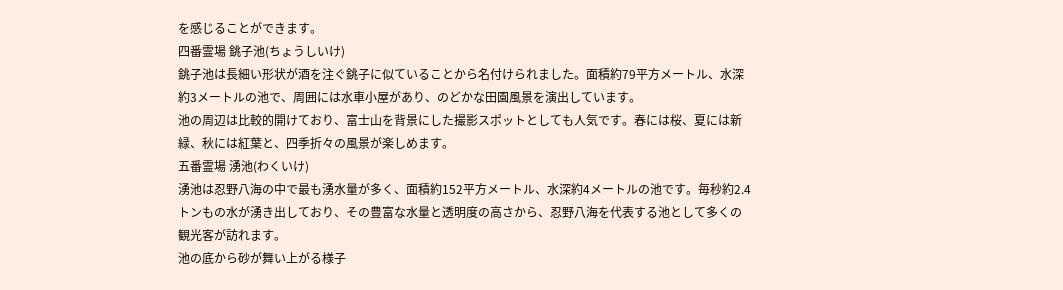を感じることができます。
四番霊場 銚子池(ちょうしいけ)
銚子池は長細い形状が酒を注ぐ銚子に似ていることから名付けられました。面積約79平方メートル、水深約3メートルの池で、周囲には水車小屋があり、のどかな田園風景を演出しています。
池の周辺は比較的開けており、富士山を背景にした撮影スポットとしても人気です。春には桜、夏には新緑、秋には紅葉と、四季折々の風景が楽しめます。
五番霊場 湧池(わくいけ)
湧池は忍野八海の中で最も湧水量が多く、面積約152平方メートル、水深約4メートルの池です。毎秒約2.4トンもの水が湧き出しており、その豊富な水量と透明度の高さから、忍野八海を代表する池として多くの観光客が訪れます。
池の底から砂が舞い上がる様子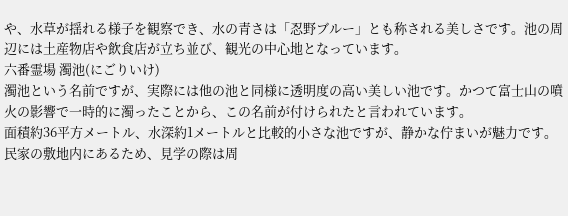や、水草が揺れる様子を観察でき、水の青さは「忍野ブルー」とも称される美しさです。池の周辺には土産物店や飲食店が立ち並び、観光の中心地となっています。
六番霊場 濁池(にごりいけ)
濁池という名前ですが、実際には他の池と同様に透明度の高い美しい池です。かつて富士山の噴火の影響で一時的に濁ったことから、この名前が付けられたと言われています。
面積約36平方メートル、水深約1メートルと比較的小さな池ですが、静かな佇まいが魅力です。民家の敷地内にあるため、見学の際は周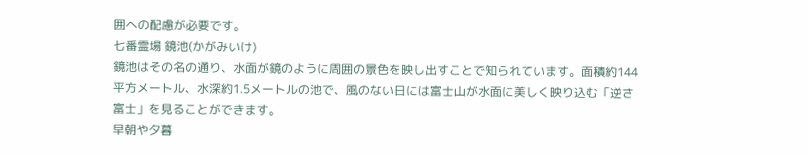囲への配慮が必要です。
七番霊場 鏡池(かがみいけ)
鏡池はその名の通り、水面が鏡のように周囲の景色を映し出すことで知られています。面積約144平方メートル、水深約1.5メートルの池で、風のない日には富士山が水面に美しく映り込む「逆さ富士」を見ることができます。
早朝や夕暮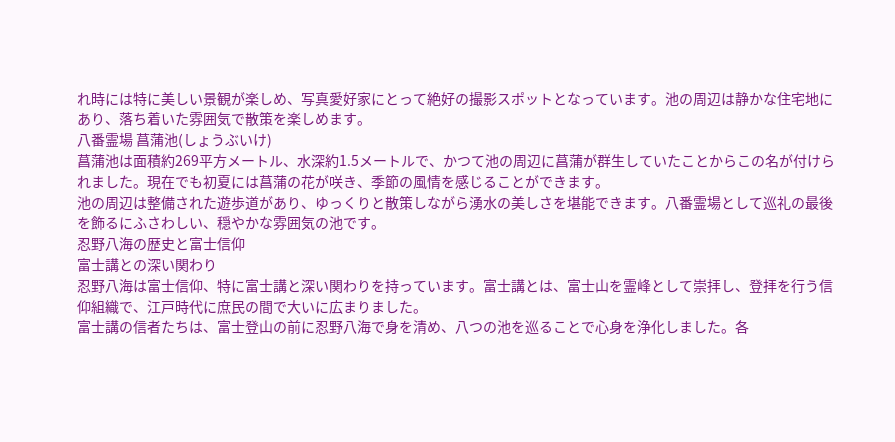れ時には特に美しい景観が楽しめ、写真愛好家にとって絶好の撮影スポットとなっています。池の周辺は静かな住宅地にあり、落ち着いた雰囲気で散策を楽しめます。
八番霊場 菖蒲池(しょうぶいけ)
菖蒲池は面積約269平方メートル、水深約1.5メートルで、かつて池の周辺に菖蒲が群生していたことからこの名が付けられました。現在でも初夏には菖蒲の花が咲き、季節の風情を感じることができます。
池の周辺は整備された遊歩道があり、ゆっくりと散策しながら湧水の美しさを堪能できます。八番霊場として巡礼の最後を飾るにふさわしい、穏やかな雰囲気の池です。
忍野八海の歴史と富士信仰
富士講との深い関わり
忍野八海は富士信仰、特に富士講と深い関わりを持っています。富士講とは、富士山を霊峰として崇拝し、登拝を行う信仰組織で、江戸時代に庶民の間で大いに広まりました。
富士講の信者たちは、富士登山の前に忍野八海で身を清め、八つの池を巡ることで心身を浄化しました。各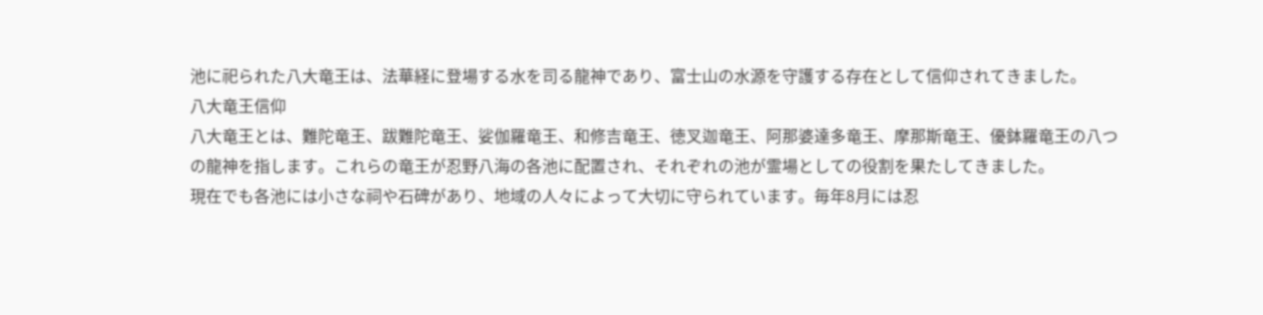池に祀られた八大竜王は、法華経に登場する水を司る龍神であり、富士山の水源を守護する存在として信仰されてきました。
八大竜王信仰
八大竜王とは、難陀竜王、跋難陀竜王、娑伽羅竜王、和修吉竜王、徳叉迦竜王、阿那婆達多竜王、摩那斯竜王、優鉢羅竜王の八つの龍神を指します。これらの竜王が忍野八海の各池に配置され、それぞれの池が霊場としての役割を果たしてきました。
現在でも各池には小さな祠や石碑があり、地域の人々によって大切に守られています。毎年8月には忍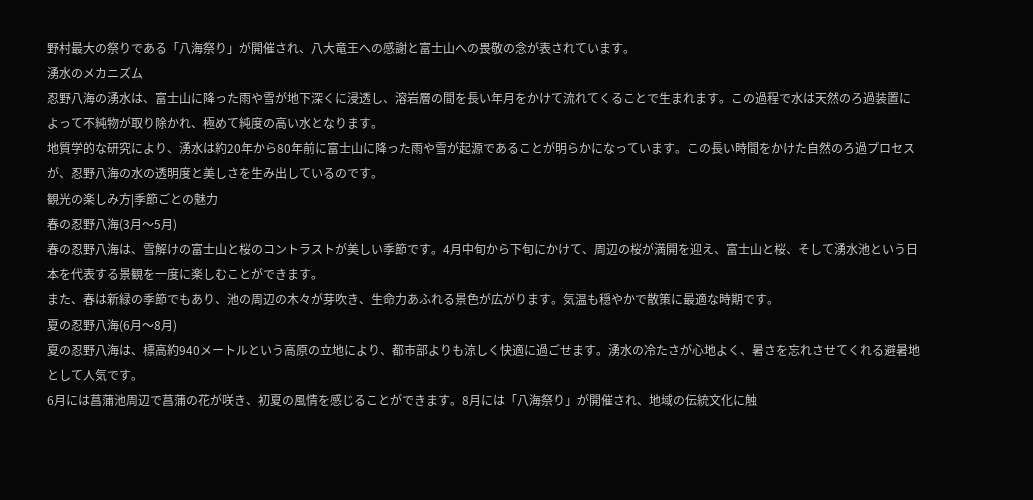野村最大の祭りである「八海祭り」が開催され、八大竜王への感謝と富士山への畏敬の念が表されています。
湧水のメカニズム
忍野八海の湧水は、富士山に降った雨や雪が地下深くに浸透し、溶岩層の間を長い年月をかけて流れてくることで生まれます。この過程で水は天然のろ過装置によって不純物が取り除かれ、極めて純度の高い水となります。
地質学的な研究により、湧水は約20年から80年前に富士山に降った雨や雪が起源であることが明らかになっています。この長い時間をかけた自然のろ過プロセスが、忍野八海の水の透明度と美しさを生み出しているのです。
観光の楽しみ方|季節ごとの魅力
春の忍野八海(3月〜5月)
春の忍野八海は、雪解けの富士山と桜のコントラストが美しい季節です。4月中旬から下旬にかけて、周辺の桜が満開を迎え、富士山と桜、そして湧水池という日本を代表する景観を一度に楽しむことができます。
また、春は新緑の季節でもあり、池の周辺の木々が芽吹き、生命力あふれる景色が広がります。気温も穏やかで散策に最適な時期です。
夏の忍野八海(6月〜8月)
夏の忍野八海は、標高約940メートルという高原の立地により、都市部よりも涼しく快適に過ごせます。湧水の冷たさが心地よく、暑さを忘れさせてくれる避暑地として人気です。
6月には菖蒲池周辺で菖蒲の花が咲き、初夏の風情を感じることができます。8月には「八海祭り」が開催され、地域の伝統文化に触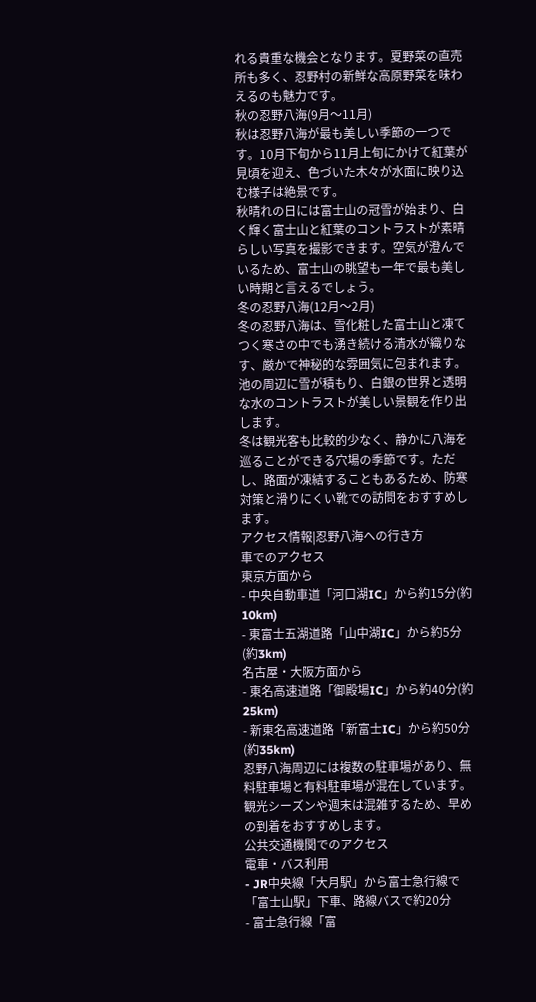れる貴重な機会となります。夏野菜の直売所も多く、忍野村の新鮮な高原野菜を味わえるのも魅力です。
秋の忍野八海(9月〜11月)
秋は忍野八海が最も美しい季節の一つです。10月下旬から11月上旬にかけて紅葉が見頃を迎え、色づいた木々が水面に映り込む様子は絶景です。
秋晴れの日には富士山の冠雪が始まり、白く輝く富士山と紅葉のコントラストが素晴らしい写真を撮影できます。空気が澄んでいるため、富士山の眺望も一年で最も美しい時期と言えるでしょう。
冬の忍野八海(12月〜2月)
冬の忍野八海は、雪化粧した富士山と凍てつく寒さの中でも湧き続ける清水が織りなす、厳かで神秘的な雰囲気に包まれます。池の周辺に雪が積もり、白銀の世界と透明な水のコントラストが美しい景観を作り出します。
冬は観光客も比較的少なく、静かに八海を巡ることができる穴場の季節です。ただし、路面が凍結することもあるため、防寒対策と滑りにくい靴での訪問をおすすめします。
アクセス情報|忍野八海への行き方
車でのアクセス
東京方面から
- 中央自動車道「河口湖IC」から約15分(約10km)
- 東富士五湖道路「山中湖IC」から約5分(約3km)
名古屋・大阪方面から
- 東名高速道路「御殿場IC」から約40分(約25km)
- 新東名高速道路「新富士IC」から約50分(約35km)
忍野八海周辺には複数の駐車場があり、無料駐車場と有料駐車場が混在しています。観光シーズンや週末は混雑するため、早めの到着をおすすめします。
公共交通機関でのアクセス
電車・バス利用
- JR中央線「大月駅」から富士急行線で「富士山駅」下車、路線バスで約20分
- 富士急行線「富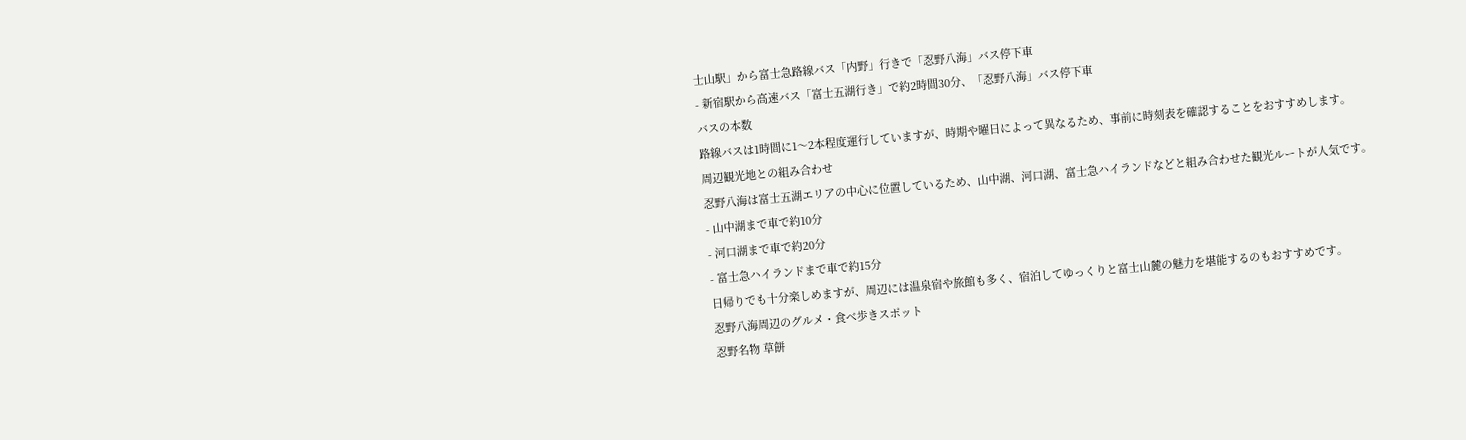士山駅」から富士急路線バス「内野」行きで「忍野八海」バス停下車
- 新宿駅から高速バス「富士五湖行き」で約2時間30分、「忍野八海」バス停下車
バスの本数
路線バスは1時間に1〜2本程度運行していますが、時期や曜日によって異なるため、事前に時刻表を確認することをおすすめします。
周辺観光地との組み合わせ
忍野八海は富士五湖エリアの中心に位置しているため、山中湖、河口湖、富士急ハイランドなどと組み合わせた観光ルートが人気です。
- 山中湖まで車で約10分
- 河口湖まで車で約20分
- 富士急ハイランドまで車で約15分
日帰りでも十分楽しめますが、周辺には温泉宿や旅館も多く、宿泊してゆっくりと富士山麓の魅力を堪能するのもおすすめです。
忍野八海周辺のグルメ・食べ歩きスポット
忍野名物 草餅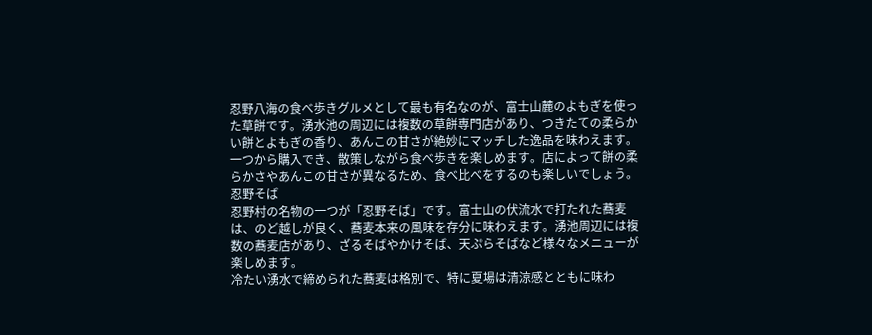忍野八海の食べ歩きグルメとして最も有名なのが、富士山麓のよもぎを使った草餅です。湧水池の周辺には複数の草餅専門店があり、つきたての柔らかい餅とよもぎの香り、あんこの甘さが絶妙にマッチした逸品を味わえます。
一つから購入でき、散策しながら食べ歩きを楽しめます。店によって餅の柔らかさやあんこの甘さが異なるため、食べ比べをするのも楽しいでしょう。
忍野そば
忍野村の名物の一つが「忍野そば」です。富士山の伏流水で打たれた蕎麦は、のど越しが良く、蕎麦本来の風味を存分に味わえます。湧池周辺には複数の蕎麦店があり、ざるそばやかけそば、天ぷらそばなど様々なメニューが楽しめます。
冷たい湧水で締められた蕎麦は格別で、特に夏場は清涼感とともに味わ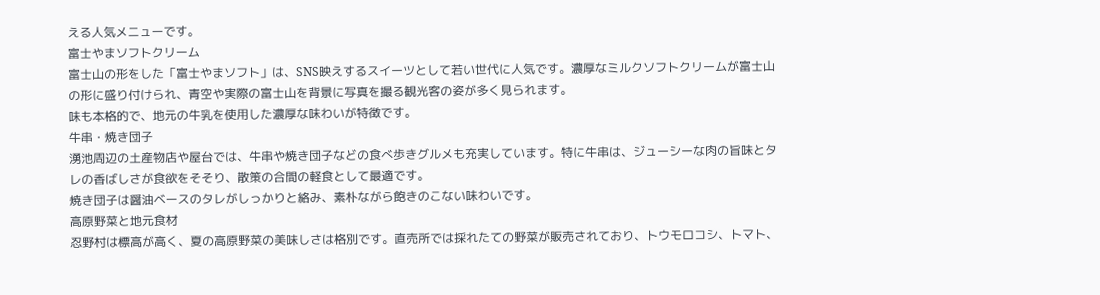える人気メニューです。
富士やまソフトクリーム
富士山の形をした「富士やまソフト」は、SNS映えするスイーツとして若い世代に人気です。濃厚なミルクソフトクリームが富士山の形に盛り付けられ、青空や実際の富士山を背景に写真を撮る観光客の姿が多く見られます。
味も本格的で、地元の牛乳を使用した濃厚な味わいが特徴です。
牛串・焼き団子
湧池周辺の土産物店や屋台では、牛串や焼き団子などの食べ歩きグルメも充実しています。特に牛串は、ジューシーな肉の旨味とタレの香ばしさが食欲をそそり、散策の合間の軽食として最適です。
焼き団子は醤油ベースのタレがしっかりと絡み、素朴ながら飽きのこない味わいです。
高原野菜と地元食材
忍野村は標高が高く、夏の高原野菜の美味しさは格別です。直売所では採れたての野菜が販売されており、トウモロコシ、トマト、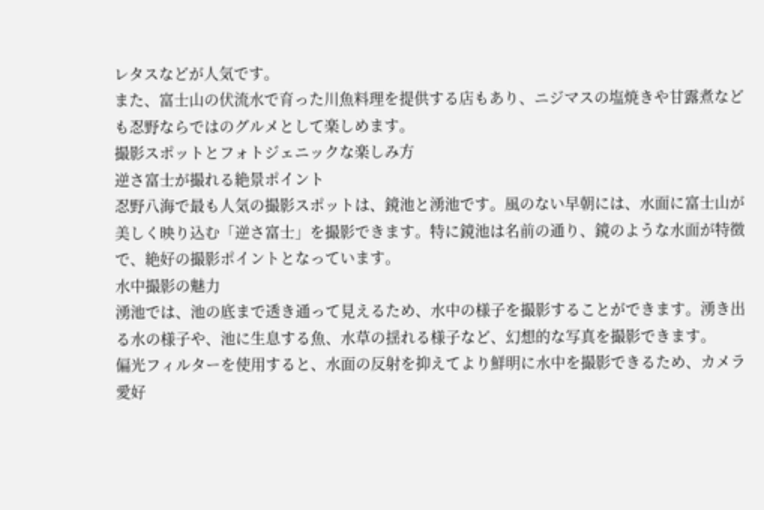レタスなどが人気です。
また、富士山の伏流水で育った川魚料理を提供する店もあり、ニジマスの塩焼きや甘露煮なども忍野ならではのグルメとして楽しめます。
撮影スポットとフォトジェニックな楽しみ方
逆さ富士が撮れる絶景ポイント
忍野八海で最も人気の撮影スポットは、鏡池と湧池です。風のない早朝には、水面に富士山が美しく映り込む「逆さ富士」を撮影できます。特に鏡池は名前の通り、鏡のような水面が特徴で、絶好の撮影ポイントとなっています。
水中撮影の魅力
湧池では、池の底まで透き通って見えるため、水中の様子を撮影することができます。湧き出る水の様子や、池に生息する魚、水草の揺れる様子など、幻想的な写真を撮影できます。
偏光フィルターを使用すると、水面の反射を抑えてより鮮明に水中を撮影できるため、カメラ愛好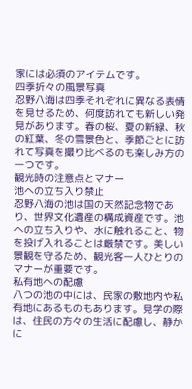家には必須のアイテムです。
四季折々の風景写真
忍野八海は四季それぞれに異なる表情を見せるため、何度訪れても新しい発見があります。春の桜、夏の新緑、秋の紅葉、冬の雪景色と、季節ごとに訪れて写真を撮り比べるのも楽しみ方の一つです。
観光時の注意点とマナー
池への立ち入り禁止
忍野八海の池は国の天然記念物であり、世界文化遺産の構成資産です。池への立ち入りや、水に触れること、物を投げ入れることは厳禁です。美しい景観を守るため、観光客一人ひとりのマナーが重要です。
私有地への配慮
八つの池の中には、民家の敷地内や私有地にあるものもあります。見学の際は、住民の方々の生活に配慮し、静かに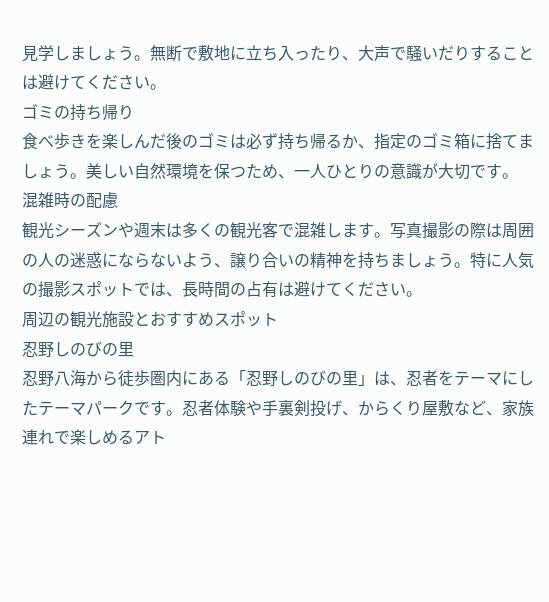見学しましょう。無断で敷地に立ち入ったり、大声で騒いだりすることは避けてください。
ゴミの持ち帰り
食べ歩きを楽しんだ後のゴミは必ず持ち帰るか、指定のゴミ箱に捨てましょう。美しい自然環境を保つため、一人ひとりの意識が大切です。
混雑時の配慮
観光シーズンや週末は多くの観光客で混雑します。写真撮影の際は周囲の人の迷惑にならないよう、譲り合いの精神を持ちましょう。特に人気の撮影スポットでは、長時間の占有は避けてください。
周辺の観光施設とおすすめスポット
忍野しのびの里
忍野八海から徒歩圏内にある「忍野しのびの里」は、忍者をテーマにしたテーマパークです。忍者体験や手裏剣投げ、からくり屋敷など、家族連れで楽しめるアト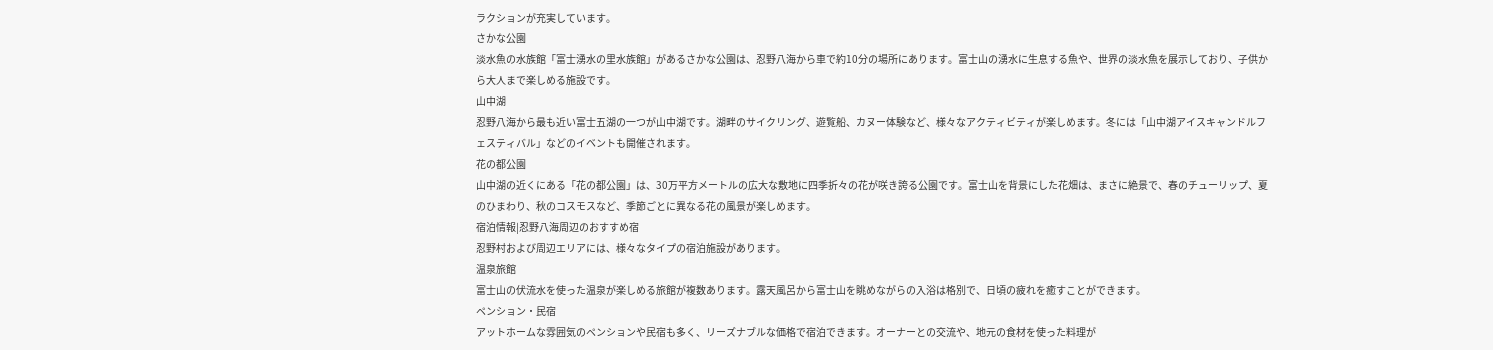ラクションが充実しています。
さかな公園
淡水魚の水族館「富士湧水の里水族館」があるさかな公園は、忍野八海から車で約10分の場所にあります。富士山の湧水に生息する魚や、世界の淡水魚を展示しており、子供から大人まで楽しめる施設です。
山中湖
忍野八海から最も近い富士五湖の一つが山中湖です。湖畔のサイクリング、遊覧船、カヌー体験など、様々なアクティビティが楽しめます。冬には「山中湖アイスキャンドルフェスティバル」などのイベントも開催されます。
花の都公園
山中湖の近くにある「花の都公園」は、30万平方メートルの広大な敷地に四季折々の花が咲き誇る公園です。富士山を背景にした花畑は、まさに絶景で、春のチューリップ、夏のひまわり、秋のコスモスなど、季節ごとに異なる花の風景が楽しめます。
宿泊情報|忍野八海周辺のおすすめ宿
忍野村および周辺エリアには、様々なタイプの宿泊施設があります。
温泉旅館
富士山の伏流水を使った温泉が楽しめる旅館が複数あります。露天風呂から富士山を眺めながらの入浴は格別で、日頃の疲れを癒すことができます。
ペンション・民宿
アットホームな雰囲気のペンションや民宿も多く、リーズナブルな価格で宿泊できます。オーナーとの交流や、地元の食材を使った料理が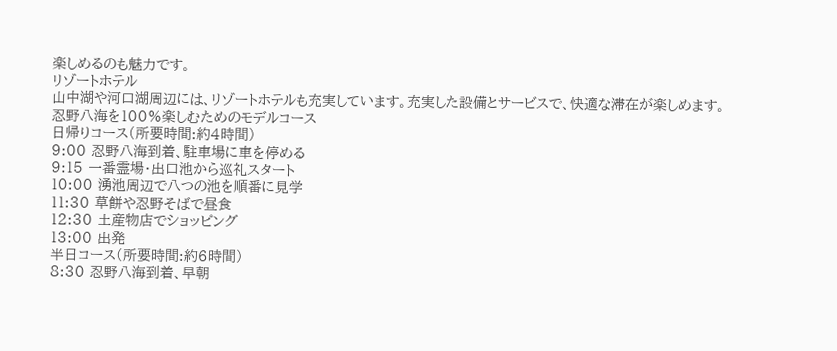楽しめるのも魅力です。
リゾートホテル
山中湖や河口湖周辺には、リゾートホテルも充実しています。充実した設備とサービスで、快適な滞在が楽しめます。
忍野八海を100%楽しむためのモデルコース
日帰りコース(所要時間:約4時間)
9:00 忍野八海到着、駐車場に車を停める
9:15 一番霊場・出口池から巡礼スタート
10:00 湧池周辺で八つの池を順番に見学
11:30 草餅や忍野そばで昼食
12:30 土産物店でショッピング
13:00 出発
半日コース(所要時間:約6時間)
8:30 忍野八海到着、早朝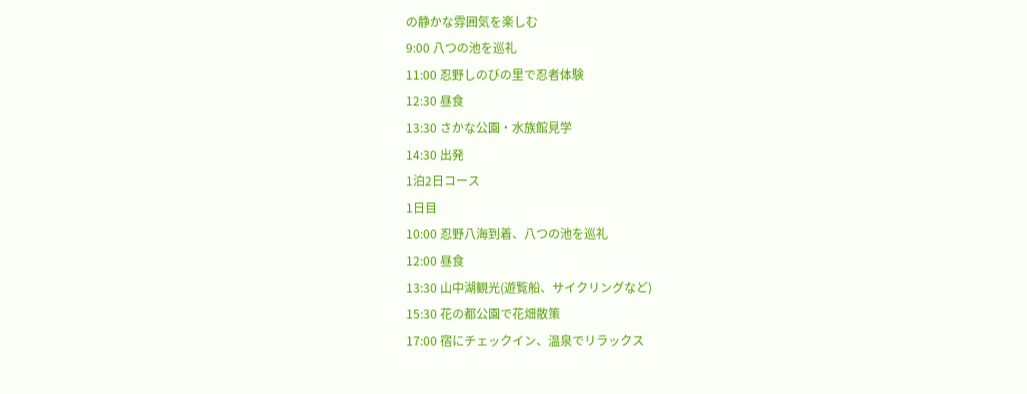の静かな雰囲気を楽しむ
9:00 八つの池を巡礼
11:00 忍野しのびの里で忍者体験
12:30 昼食
13:30 さかな公園・水族館見学
14:30 出発
1泊2日コース
1日目
10:00 忍野八海到着、八つの池を巡礼
12:00 昼食
13:30 山中湖観光(遊覧船、サイクリングなど)
15:30 花の都公園で花畑散策
17:00 宿にチェックイン、温泉でリラックス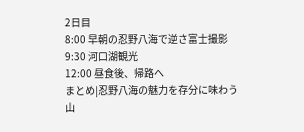2日目
8:00 早朝の忍野八海で逆さ富士撮影
9:30 河口湖観光
12:00 昼食後、帰路へ
まとめ|忍野八海の魅力を存分に味わう
山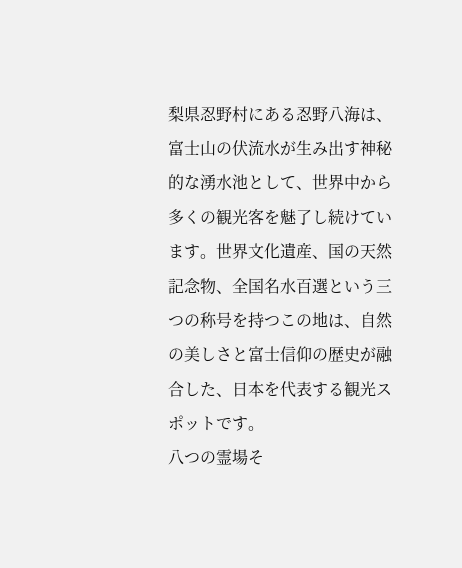梨県忍野村にある忍野八海は、富士山の伏流水が生み出す神秘的な湧水池として、世界中から多くの観光客を魅了し続けています。世界文化遺産、国の天然記念物、全国名水百選という三つの称号を持つこの地は、自然の美しさと富士信仰の歴史が融合した、日本を代表する観光スポットです。
八つの霊場そ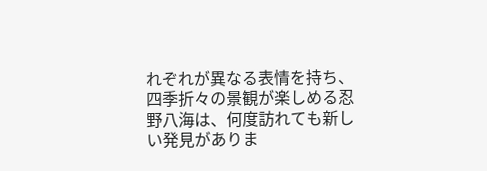れぞれが異なる表情を持ち、四季折々の景観が楽しめる忍野八海は、何度訪れても新しい発見がありま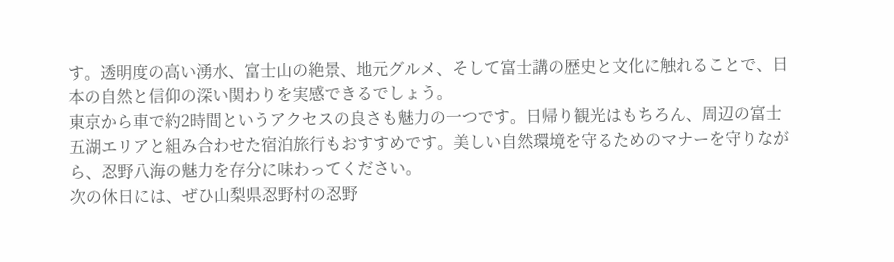す。透明度の高い湧水、富士山の絶景、地元グルメ、そして富士講の歴史と文化に触れることで、日本の自然と信仰の深い関わりを実感できるでしょう。
東京から車で約2時間というアクセスの良さも魅力の一つです。日帰り観光はもちろん、周辺の富士五湖エリアと組み合わせた宿泊旅行もおすすめです。美しい自然環境を守るためのマナーを守りながら、忍野八海の魅力を存分に味わってください。
次の休日には、ぜひ山梨県忍野村の忍野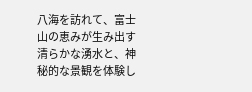八海を訪れて、富士山の恵みが生み出す清らかな湧水と、神秘的な景観を体験し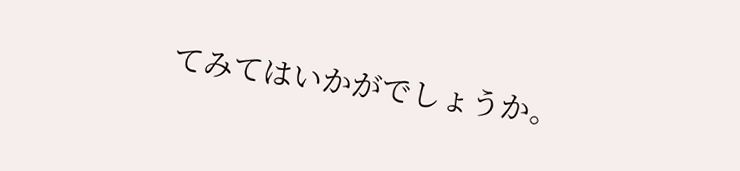てみてはいかがでしょうか。